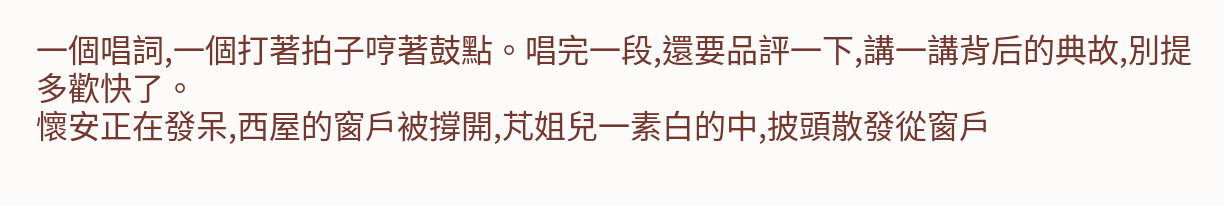一個唱詞,一個打著拍子哼著鼓點。唱完一段,還要品評一下,講一講背后的典故,別提多歡快了。
懷安正在發呆,西屋的窗戶被撐開,芃姐兒一素白的中,披頭散發從窗戶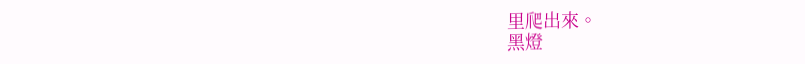里爬出來。
黑燈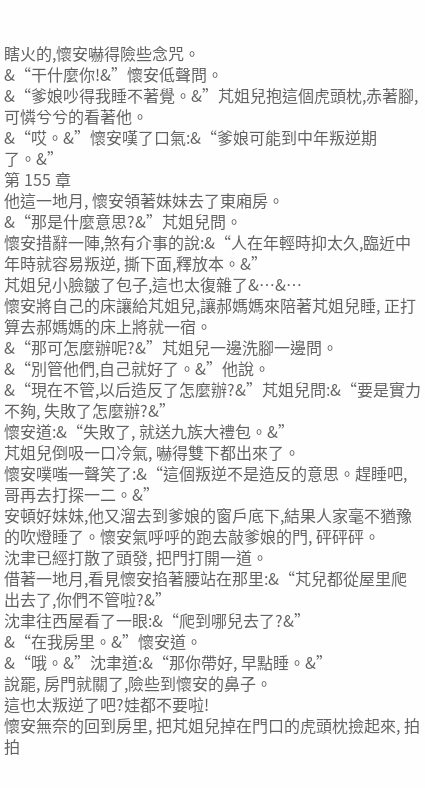瞎火的,懷安嚇得險些念咒。
&“干什麼你!&”懷安低聲問。
&“爹娘吵得我睡不著覺。&”芃姐兒抱這個虎頭枕,赤著腳,可憐兮兮的看著他。
&“哎。&”懷安嘆了口氣:&“爹娘可能到中年叛逆期了。&”
第 155 章
他這一地月, 懷安領著妹妹去了東廂房。
&“那是什麼意思?&”芃姐兒問。
懷安措辭一陣,煞有介事的說:&“人在年輕時抑太久,臨近中年時就容易叛逆, 撕下面,釋放本。&”
芃姐兒小臉皺了包子,這也太復雜了&…&…
懷安將自己的床讓給芃姐兒,讓郝媽媽來陪著芃姐兒睡, 正打算去郝媽媽的床上將就一宿。
&“那可怎麼辦呢?&”芃姐兒一邊洗腳一邊問。
&“別管他們,自己就好了。&”他說。
&“現在不管,以后造反了怎麼辦?&”芃姐兒問:&“要是實力不夠, 失敗了怎麼辦?&”
懷安道:&“失敗了, 就送九族大禮包。&”
芃姐兒倒吸一口冷氣, 嚇得雙下都出來了。
懷安噗嗤一聲笑了:&“這個叛逆不是造反的意思。趕睡吧, 哥再去打探一二。&”
安頓好妹妹,他又溜去到爹娘的窗戶底下,結果人家毫不猶豫的吹燈睡了。懷安氣呼呼的跑去敲爹娘的門, 砰砰砰。
沈聿已經打散了頭發, 把門打開一道。
借著一地月,看見懷安掐著腰站在那里:&“芃兒都從屋里爬出去了,你們不管啦?&”
沈聿往西屋看了一眼:&“爬到哪兒去了?&”
&“在我房里。&”懷安道。
&“哦。&”沈聿道:&“那你帶好, 早點睡。&”
說罷, 房門就關了,險些到懷安的鼻子。
這也太叛逆了吧?娃都不要啦!
懷安無奈的回到房里, 把芃姐兒掉在門口的虎頭枕撿起來, 拍拍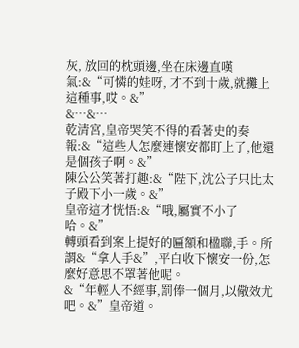灰, 放回的枕頭邊,坐在床邊直嘆氣:&“可憐的娃呀, 才不到十歲,就攤上這種事,哎。&”
&…&…
乾清宮,皇帝哭笑不得的看著史的奏報:&“這些人怎麼連懷安都盯上了,他還是個孩子啊。&”
陳公公笑著打趣:&“陛下,沈公子只比太子殿下小一歲。&”
皇帝這才恍悟:&“哦,屬實不小了哈。&”
轉頭看到案上提好的匾額和楹聯,手。所謂&“拿人手&”,平白收下懷安一份,怎麼好意思不罩著他呢。
&“年輕人不經事,罰俸一個月,以儆效尤吧。&”皇帝道。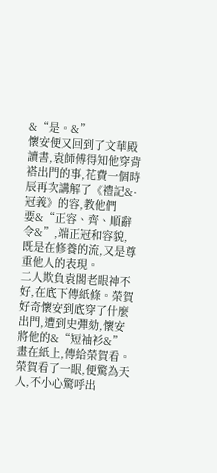&“是。&”
懷安便又回到了文華殿讀書,袁師傅得知他穿背褡出門的事,花費一個時辰再次講解了《禮記&·冠義》的容,教他們要&“正容、齊、順辭令&”,端正冠和容貌,既是在修養的流,又是尊重他人的表現。
二人欺負袁閣老眼神不好,在底下傳紙條。榮賀好奇懷安到底穿了什麼出門,遭到史彈劾,懷安將他的&“短袖衫&”畫在紙上,傳給榮賀看。
榮賀看了一眼,便驚為天人,不小心驚呼出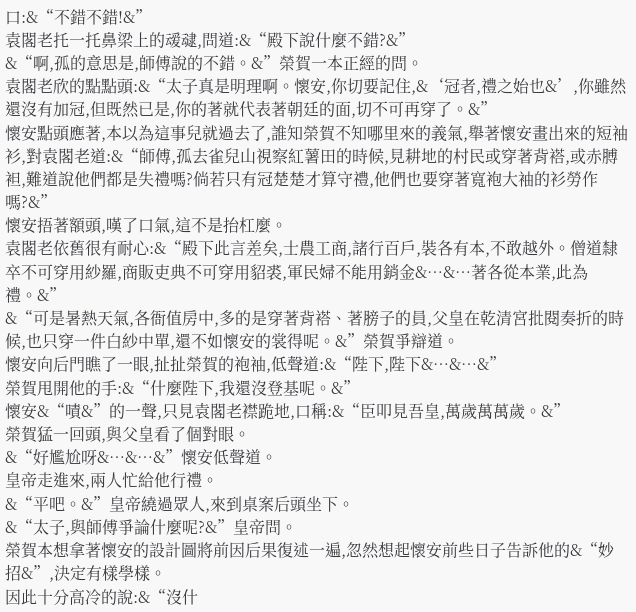口:&“不錯不錯!&”
袁閣老托一托鼻梁上的叆叇,問道:&“殿下說什麼不錯?&”
&“啊,孤的意思是,師傅說的不錯。&”榮賀一本正經的問。
袁閣老欣的點點頭:&“太子真是明理啊。懷安,你切要記住,&‘冠者,禮之始也&’,你雖然還沒有加冠,但既然已是,你的著就代表著朝廷的面,切不可再穿了。&”
懷安點頭應著,本以為這事兒就過去了,誰知榮賀不知哪里來的義氣,舉著懷安畫出來的短袖衫,對袁閣老道:&“師傅,孤去雀兒山視察紅薯田的時候,見耕地的村民或穿著背褡,或赤膊袒,難道說他們都是失禮嗎?倘若只有冠楚楚才算守禮,他們也要穿著寬袍大袖的衫勞作嗎?&”
懷安捂著額頭,嘆了口氣,這不是抬杠麼。
袁閣老依舊很有耐心:&“殿下此言差矣,士農工商,諸行百戶,裝各有本,不敢越外。僧道隸卒不可穿用紗羅,商販吏典不可穿用貂裘,軍民婦不能用銷金&…&…著各從本業,此為禮。&”
&“可是暑熱天氣,各衙值房中,多的是穿著背褡、著膀子的員,父皇在乾清宮批閱奏折的時候,也只穿一件白紗中單,還不如懷安的裳得呢。&”榮賀爭辯道。
懷安向后門瞧了一眼,扯扯榮賀的袍袖,低聲道:&“陛下,陛下&…&…&”
榮賀甩開他的手:&“什麼陛下,我還沒登基呢。&”
懷安&“嘖&”的一聲,只見袁閣老襟跪地,口稱:&“臣叩見吾皇,萬歲萬萬歲。&”
榮賀猛一回頭,與父皇看了個對眼。
&“好尷尬呀&…&…&”懷安低聲道。
皇帝走進來,兩人忙給他行禮。
&“平吧。&”皇帝繞過眾人,來到桌案后頭坐下。
&“太子,與師傅爭論什麼呢?&”皇帝問。
榮賀本想拿著懷安的設計圖將前因后果復述一遍,忽然想起懷安前些日子告訴他的&“妙招&”,決定有樣學樣。
因此十分高冷的說:&“沒什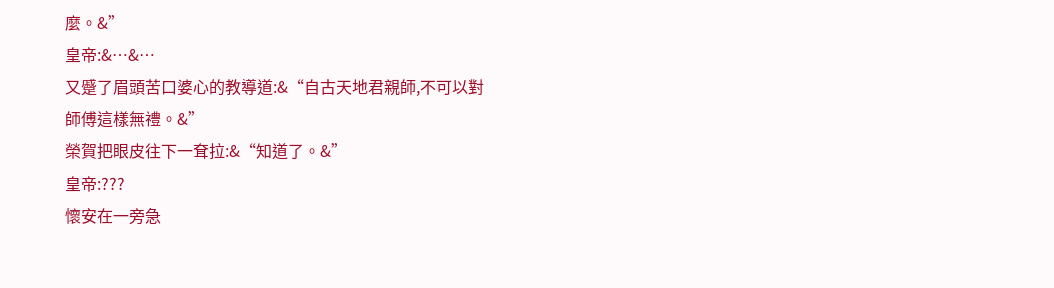麼。&”
皇帝:&…&…
又蹙了眉頭苦口婆心的教導道:&“自古天地君親師,不可以對師傅這樣無禮。&”
榮賀把眼皮往下一耷拉:&“知道了。&”
皇帝:???
懷安在一旁急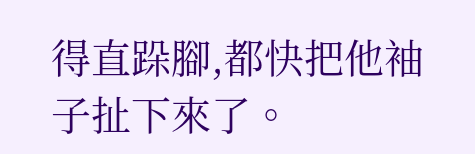得直跺腳,都快把他袖子扯下來了。